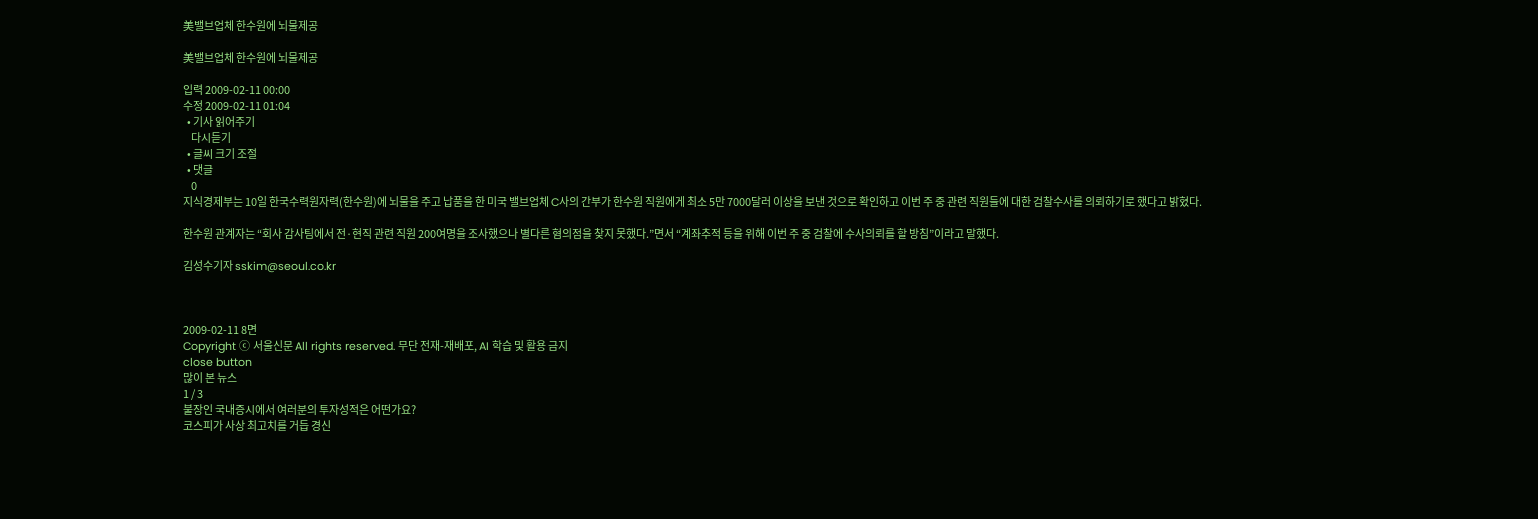美밸브업체 한수원에 뇌물제공

美밸브업체 한수원에 뇌물제공

입력 2009-02-11 00:00
수정 2009-02-11 01:04
  • 기사 읽어주기
    다시듣기
  • 글씨 크기 조절
  • 댓글
    0
지식경제부는 10일 한국수력원자력(한수원)에 뇌물을 주고 납품을 한 미국 밸브업체 C사의 간부가 한수원 직원에게 최소 5만 7000달러 이상을 보낸 것으로 확인하고 이번 주 중 관련 직원들에 대한 검찰수사를 의뢰하기로 했다고 밝혔다.

한수원 관계자는 “회사 감사팀에서 전·현직 관련 직원 200여명을 조사했으나 별다른 혐의점을 찾지 못했다.”면서 “계좌추적 등을 위해 이번 주 중 검찰에 수사의뢰를 할 방침”이라고 말했다.

김성수기자 sskim@seoul.co.kr



2009-02-11 8면
Copyright ⓒ 서울신문 All rights reserved. 무단 전재-재배포, AI 학습 및 활용 금지
close button
많이 본 뉴스
1 / 3
불장인 국내증시에서 여러분의 투자성적은 어떤가요?
코스피가 사상 최고치를 거듭 경신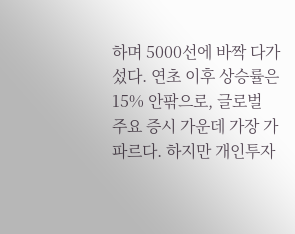하며 5000선에 바짝 다가섰다. 연초 이후 상승률은 15% 안팎으로, 글로벌 주요 증시 가운데 가장 가파르다. 하지만 개인투자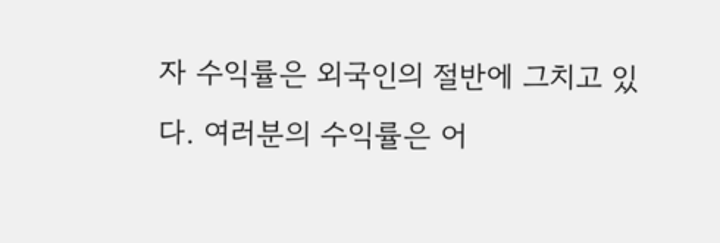자 수익률은 외국인의 절반에 그치고 있다. 여러분의 수익률은 어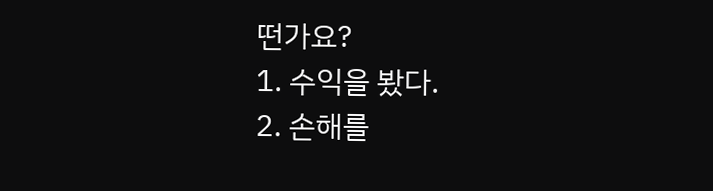떤가요?
1. 수익을 봤다.
2. 손해를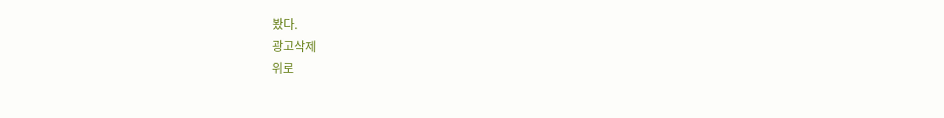봤다.
광고삭제
위로